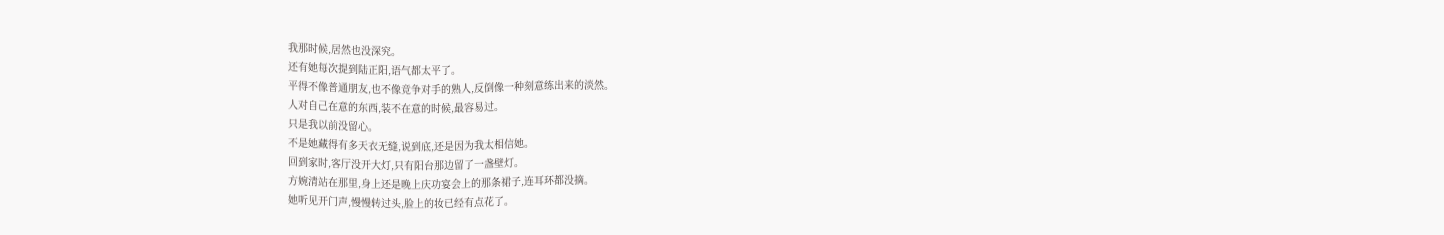我那时候,居然也没深究。
还有她每次提到陆正阳,语气都太平了。
平得不像普通朋友,也不像竞争对手的熟人,反倒像一种刻意练出来的淡然。
人对自己在意的东西,装不在意的时候,最容易过。
只是我以前没留心。
不是她藏得有多天衣无缝,说到底,还是因为我太相信她。
回到家时,客厅没开大灯,只有阳台那边留了一盏壁灯。
方婉清站在那里,身上还是晚上庆功宴会上的那条裙子,连耳环都没摘。
她听见开门声,慢慢转过头,脸上的妆已经有点花了。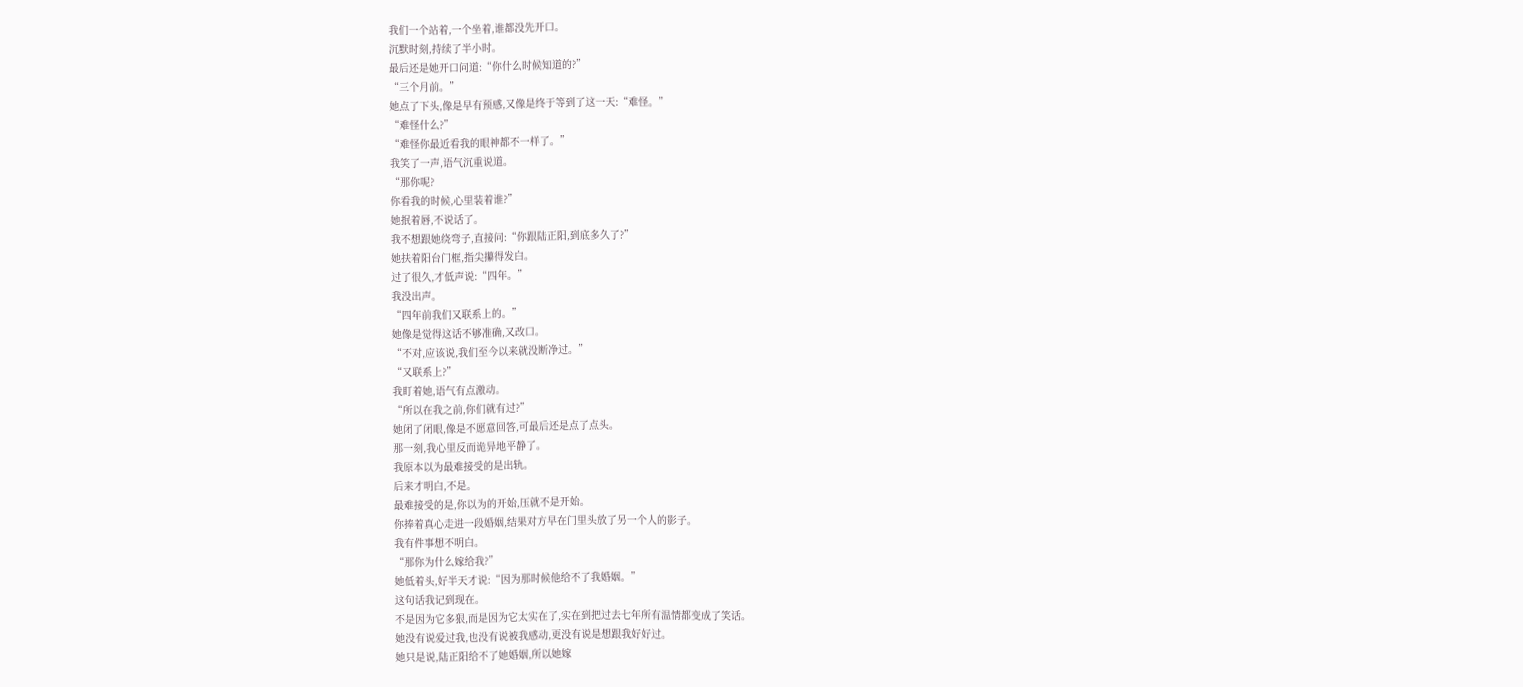我们一个站着,一个坐着,谁都没先开口。
沉默时刻,持续了半小时。
最后还是她开口问道:“你什么时候知道的?”
“三个月前。”
她点了下头,像是早有预感,又像是终于等到了这一天:“难怪。”
“难怪什么?”
“难怪你最近看我的眼神都不一样了。”
我笑了一声,语气沉重说道。
“那你呢?
你看我的时候,心里装着谁?”
她抿着唇,不说话了。
我不想跟她绕弯子,直接问:“你跟陆正阳,到底多久了?”
她扶着阳台门框,指尖攥得发白。
过了很久,才低声说:“四年。”
我没出声。
“四年前我们又联系上的。”
她像是觉得这话不够准确,又改口。
“不对,应该说,我们至今以来就没断净过。”
“又联系上?”
我盯着她,语气有点激动。
“所以在我之前,你们就有过?”
她闭了闭眼,像是不愿意回答,可最后还是点了点头。
那一刻,我心里反而诡异地平静了。
我原本以为最难接受的是出轨。
后来才明白,不是。
最难接受的是,你以为的开始,压就不是开始。
你捧着真心走进一段婚姻,结果对方早在门里头放了另一个人的影子。
我有件事想不明白。
“那你为什么嫁给我?”
她低着头,好半天才说:“因为那时候他给不了我婚姻。”
这句话我记到现在。
不是因为它多狠,而是因为它太实在了,实在到把过去七年所有温情都变成了笑话。
她没有说爱过我,也没有说被我感动,更没有说是想跟我好好过。
她只是说,陆正阳给不了她婚姻,所以她嫁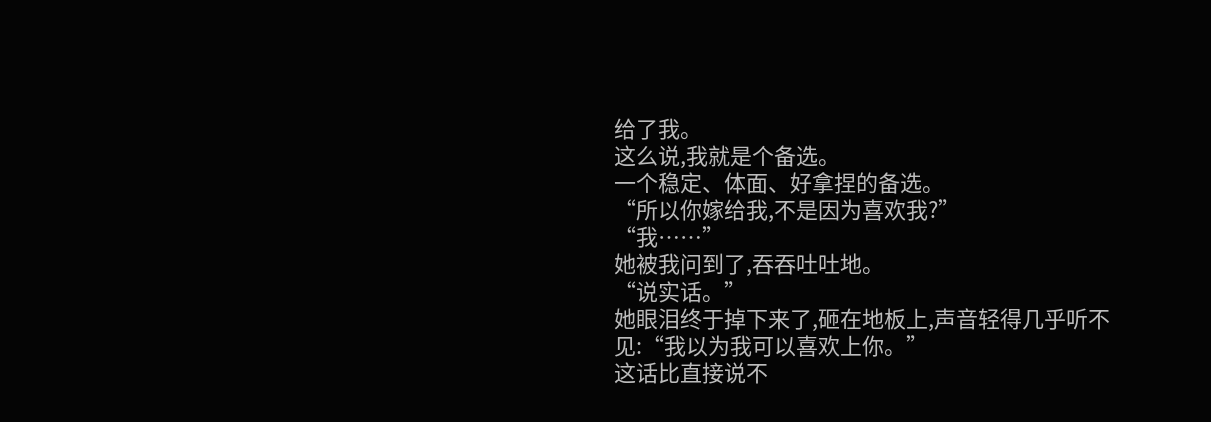给了我。
这么说,我就是个备选。
一个稳定、体面、好拿捏的备选。
“所以你嫁给我,不是因为喜欢我?”
“我……”
她被我问到了,吞吞吐吐地。
“说实话。”
她眼泪终于掉下来了,砸在地板上,声音轻得几乎听不见:“我以为我可以喜欢上你。”
这话比直接说不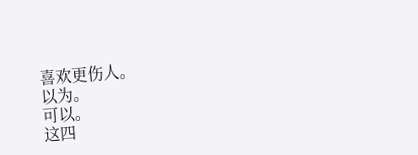喜欢更伤人。
以为。
可以。
这四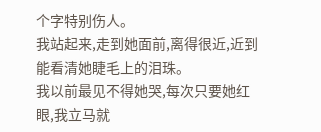个字特别伤人。
我站起来,走到她面前,离得很近,近到能看清她睫毛上的泪珠。
我以前最见不得她哭,每次只要她红眼,我立马就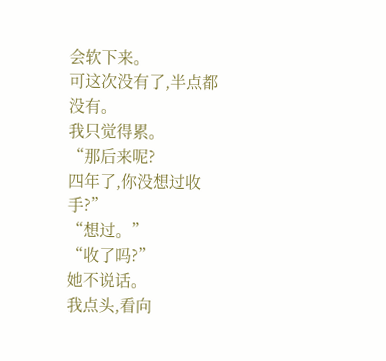会软下来。
可这次没有了,半点都没有。
我只觉得累。
“那后来呢?
四年了,你没想过收手?”
“想过。”
“收了吗?”
她不说话。
我点头,看向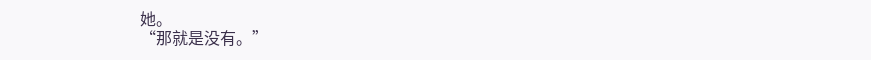她。
“那就是没有。”